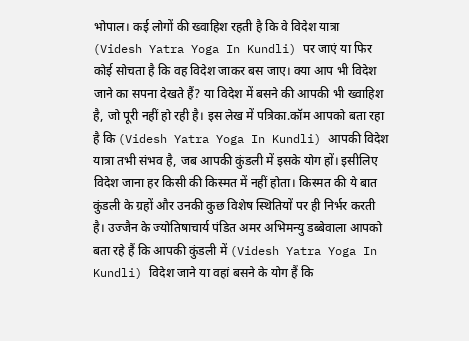भोपाल। कई लोगों की ख्वाहिश रहती है कि वे विदेश यात्रा (Videsh Yatra Yoga In Kundli) पर जाएं या फिर कोई सोचता है कि वह विदेश जाकर बस जाए। क्या आप भी विदेश जाने का सपना देखते हैं? या विदेश में बसने की आपकी भी ख्वाहिश है, जो पूरी नहीं हो रही है। इस लेख में पत्रिका.कॉम आपको बता रहा है कि (Videsh Yatra Yoga In Kundli) आपकी विदेश यात्रा तभी संभव है, जब आपकी कुंडली में इसके योग हों। इसीलिए विदेश जाना हर किसी की किस्मत में नहीं होता। किस्मत की ये बात कुंडली के ग्रहों और उनकी कुछ विशेष स्थितियों पर ही निर्भर करती है। उज्जैन के ज्योतिषाचार्य पंडित अमर अभिमन्यु डब्बेवाला आपको बता रहे हैं कि आपकी कुंडली में (Videsh Yatra Yoga In Kundli) विदेश जाने या वहां बसने के योग हैं कि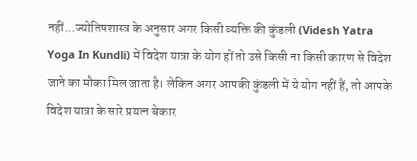नहीं...ज्योतिषशास्त्र के अनुसार अगर किसी व्यक्ति की कुंडली (Videsh Yatra Yoga In Kundli) में विदेश यात्रा के योग हों तो उसे किसी ना किसी कारण से विदेश जाने का मौका मिल जाता है। लेकिन अगर आपकी कुंडली में ये योग नहीं हैं, तो आपके विदेश यात्रा के सारे प्रयत्न बेकार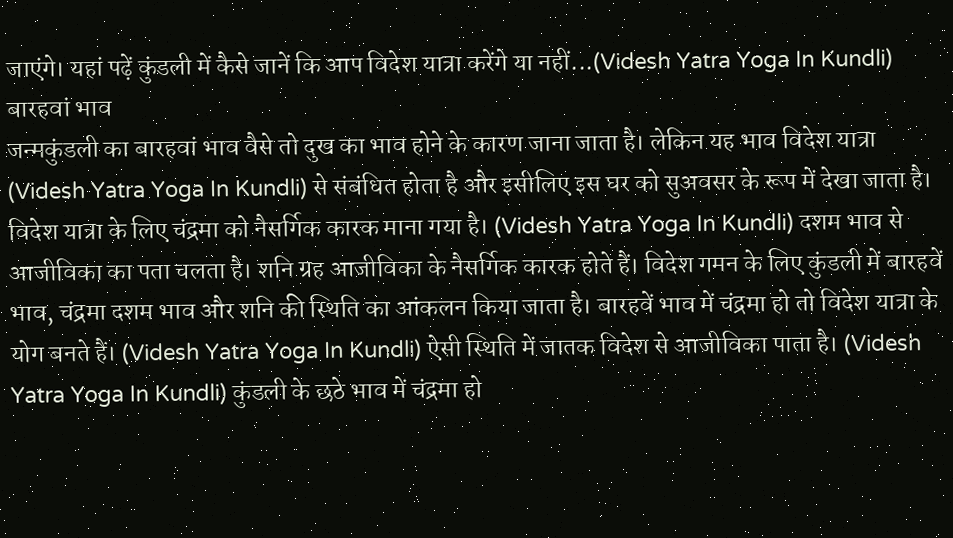जाएंगे। यहां पढ़ें कुंडली में कैसे जानें कि आप विदेश यात्रा करेंगे या नहीं...(Videsh Yatra Yoga In Kundli)
बारहवां भाव
जन्मकुंडली का बारहवां भाव वैसे तो दुख का भाव होने के कारण जाना जाता है। लेकिन यह भाव विदेश यात्रा (Videsh Yatra Yoga In Kundli) से संबंधित होता है और इसीलिए इस घर को सुअवसर के रूप में देखा जाता है। विदेश यात्रा के लिए चंद्रमा को नैसर्गिक कारक माना गया है। (Videsh Yatra Yoga In Kundli) दशम भाव से आजीविका का पता चलता है। शनि ग्रह आजीविका के नैसर्गिक कारक होते हैं। विदेश गमन के लिए कुंडली में बारहवें भाव, चंद्रमा दशम भाव और शनि की स्थिति का आंकलन किया जाता है। बारहवें भाव में चंद्रमा हो तो विदेश यात्रा के योग बनते हैं। (Videsh Yatra Yoga In Kundli) ऐसी स्थिति में जातक विदेश से आजीविका पाता है। (Videsh Yatra Yoga In Kundli) कुंडली के छठे भाव में चंद्रमा हो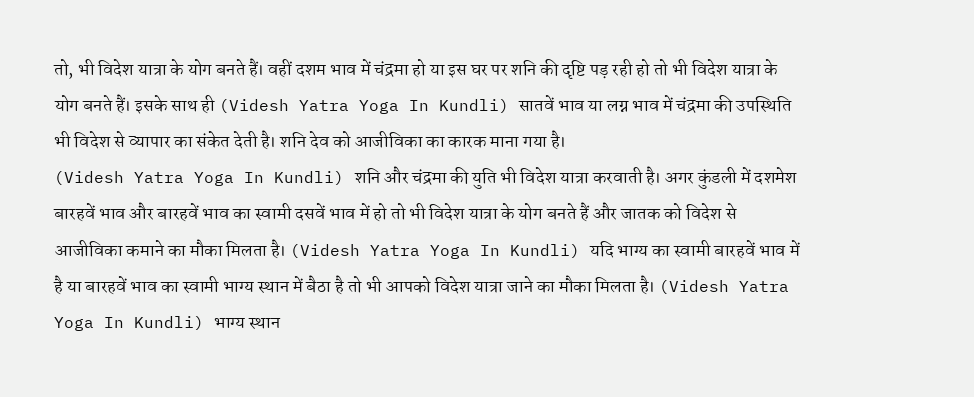तो, भी विदेश यात्रा के योग बनते हैं। वहीं दशम भाव में चंद्रमा हो या इस घर पर शनि की दृष्टि पड़ रही हो तो भी विदेश यात्रा के योग बनते हैं। इसके साथ ही (Videsh Yatra Yoga In Kundli) सातवें भाव या लग्न भाव में चंद्रमा की उपस्थिति भी विदेश से व्यापार का संकेत देती है। शनि देव को आजीविका का कारक माना गया है।
(Videsh Yatra Yoga In Kundli) शनि और चंद्रमा की युति भी विदेश यात्रा करवाती है। अगर कुंडली में दशमेश बारहवें भाव और बारहवें भाव का स्वामी दसवें भाव में हो तो भी विदेश यात्रा के योग बनते हैं और जातक को विदेश से आजीविका कमाने का मौका मिलता है। (Videsh Yatra Yoga In Kundli) यदि भाग्य का स्वामी बारहवें भाव में है या बारहवें भाव का स्वामी भाग्य स्थान में बैठा है तो भी आपको विदेश यात्रा जाने का मौका मिलता है। (Videsh Yatra Yoga In Kundli) भाग्य स्थान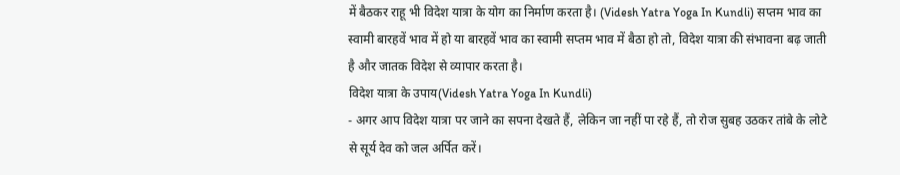में बैठकर राहू भी विदेश यात्रा के योग का निर्माण करता है। (Videsh Yatra Yoga In Kundli) सप्तम भाव का स्वामी बारहवें भाव में हो या बारहवें भाव का स्वामी सप्तम भाव में बैठा हो तो, विदेश यात्रा की संभावना बढ़ जाती है और जातक विदेश से व्यापार करता है।
विदेश यात्रा के उपाय(Videsh Yatra Yoga In Kundli)
- अगर आप विदेश यात्रा पर जाने का सपना देखते हैं, लेकिन जा नहीं पा रहे हैं, तो रोज सुबह उठकर तांबे के लोटे से सूर्य देव को जल अर्पित करें।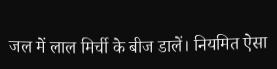जल में लाल मिर्ची के बीज डालें। नियमित ऐसा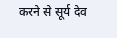करने से सूर्य देव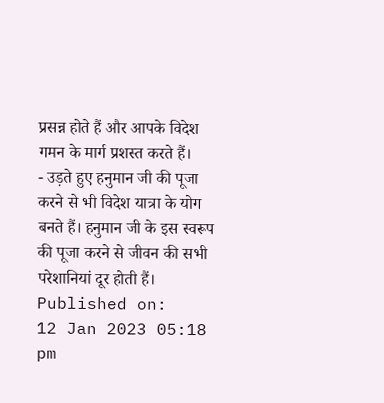प्रसन्न होते हैं और आपके विदेश गमन के मार्ग प्रशस्त करते हैं।
- उड़ते हुए हनुमान जी की पूजा करने से भी विदेश यात्रा के योग बनते हैं। हनुमान जी के इस स्वरूप की पूजा करने से जीवन की सभी परेशानियां दूर होती हैं।
Published on:
12 Jan 2023 05:18 pm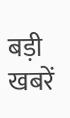बड़ी खबरें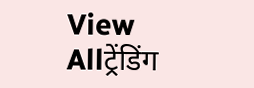View Allट्रेंडिंग